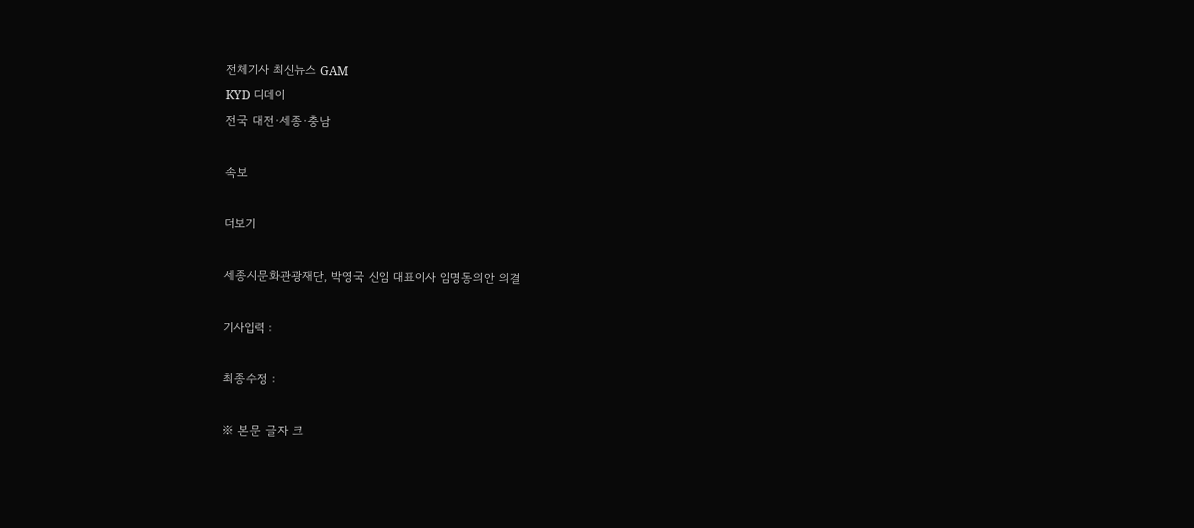전체기사 최신뉴스 GAM
KYD 디데이
전국 대전·세종·충남

속보

더보기

세종시문화관광재단, 박영국 신임 대표이사 임명동의안 의결

기사입력 :

최종수정 :

※ 본문 글자 크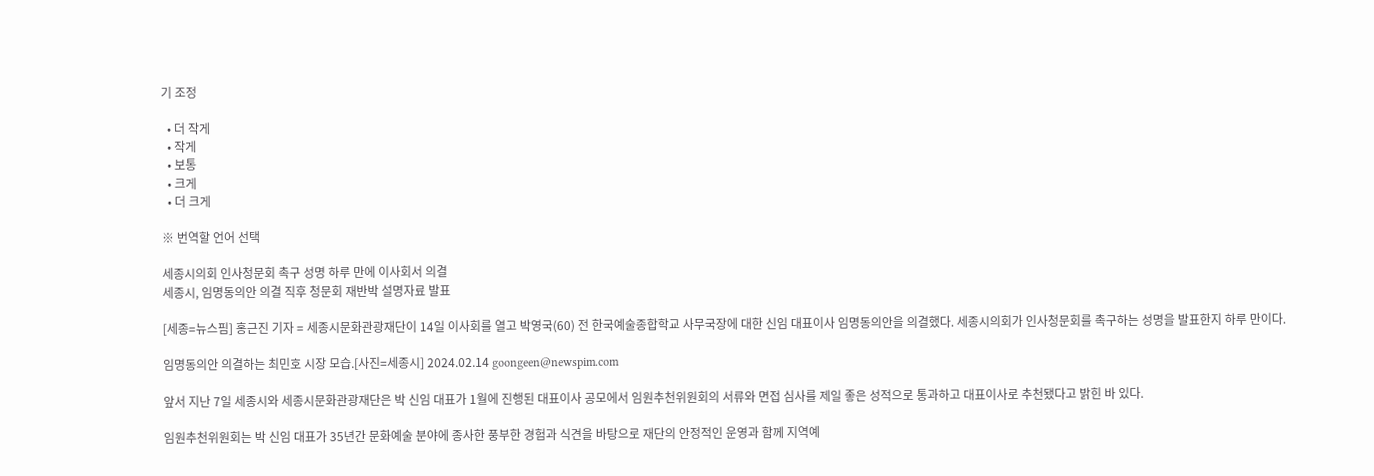기 조정

  • 더 작게
  • 작게
  • 보통
  • 크게
  • 더 크게

※ 번역할 언어 선택

세종시의회 인사청문회 촉구 성명 하루 만에 이사회서 의결
세종시, 임명동의안 의결 직후 청문회 재반박 설명자료 발표

[세종=뉴스핌] 홍근진 기자 = 세종시문화관광재단이 14일 이사회를 열고 박영국(60) 전 한국예술종합학교 사무국장에 대한 신임 대표이사 임명동의안을 의결했다. 세종시의회가 인사청문회를 촉구하는 성명을 발표한지 하루 만이다.

임명동의안 의결하는 최민호 시장 모습.[사진=세종시] 2024.02.14 goongeen@newspim.com

앞서 지난 7일 세종시와 세종시문화관광재단은 박 신임 대표가 1월에 진행된 대표이사 공모에서 임원추천위원회의 서류와 면접 심사를 제일 좋은 성적으로 통과하고 대표이사로 추천됐다고 밝힌 바 있다.

임원추천위원회는 박 신임 대표가 35년간 문화예술 분야에 종사한 풍부한 경험과 식견을 바탕으로 재단의 안정적인 운영과 함께 지역예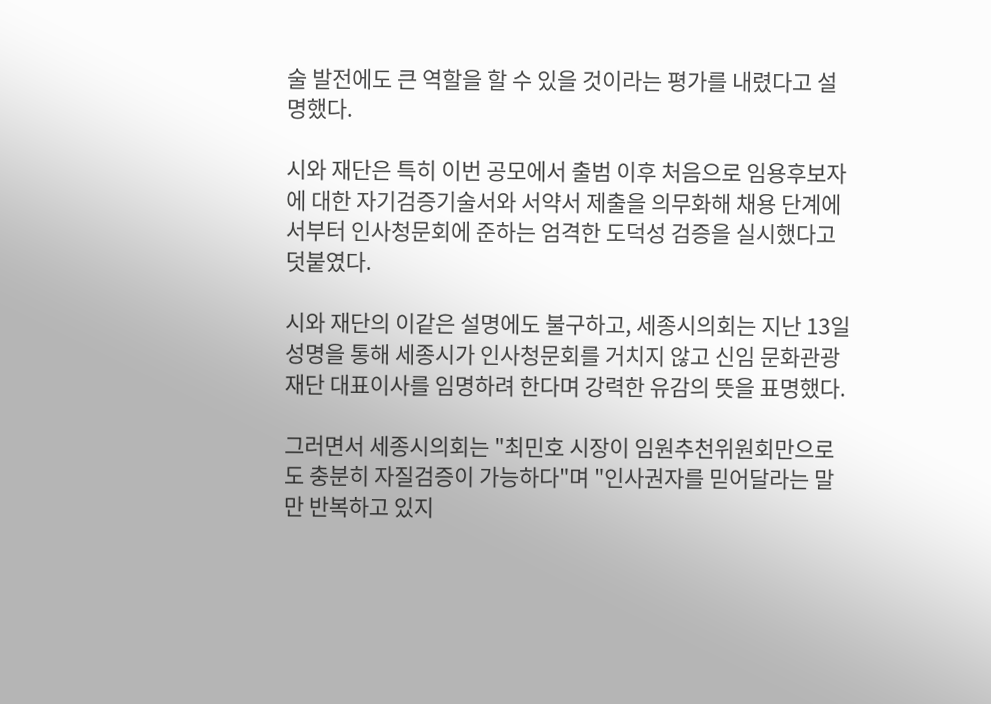술 발전에도 큰 역할을 할 수 있을 것이라는 평가를 내렸다고 설명했다.

시와 재단은 특히 이번 공모에서 출범 이후 처음으로 임용후보자에 대한 자기검증기술서와 서약서 제출을 의무화해 채용 단계에서부터 인사청문회에 준하는 엄격한 도덕성 검증을 실시했다고 덧붙였다.

시와 재단의 이같은 설명에도 불구하고, 세종시의회는 지난 13일 성명을 통해 세종시가 인사청문회를 거치지 않고 신임 문화관광재단 대표이사를 임명하려 한다며 강력한 유감의 뜻을 표명했다.

그러면서 세종시의회는 "최민호 시장이 임원추천위원회만으로도 충분히 자질검증이 가능하다"며 "인사권자를 믿어달라는 말만 반복하고 있지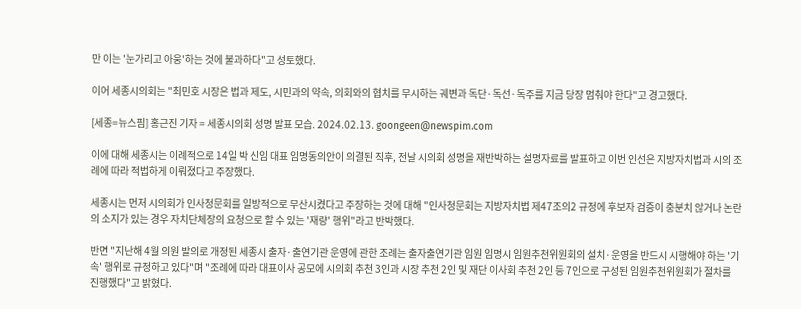만 이는 '눈가리고 아웅'하는 것에 불과하다"고 성토했다.

이어 세종시의회는 "최민호 시장은 법과 제도, 시민과의 약속, 의회와의 협치를 무시하는 궤변과 독단·독선·독주를 지금 당장 멈춰야 한다"고 경고했다.

[세종=뉴스핌] 홍근진 기자 = 세종시의회 성명 발표 모습. 2024.02.13. goongeen@newspim.com

이에 대해 세종시는 이례적으로 14일 박 신임 대표 임명동의안이 의결된 직후, 전날 시의회 성명을 재반박하는 설명자료를 발표하고 이번 인선은 지방자치법과 시의 조례에 따라 적법하게 이뤄졌다고 주장했다.

세종시는 먼저 시의회가 인사청문회를 일방적으로 무산시켰다고 주장하는 것에 대해 "인사청문회는 지방자치법 제47조의2 규정에 후보자 검증이 충분치 않거나 논란의 소지가 있는 경우 자치단체장의 요청으로 할 수 있는 '재량' 행위"라고 반박했다.

반면 "지난해 4월 의원 발의로 개정된 세종시 출자·출연기관 운영에 관한 조례는 출자출연기관 임원 임명시 임원추천위원회의 설치·운영을 반드시 시행해야 하는 '기속' 행위로 규정하고 있다"며 "조례에 따라 대표이사 공모에 시의회 추천 3인과 시장 추천 2인 및 재단 이사회 추천 2인 등 7인으로 구성된 임원추천위원회가 절차를 진행했다"고 밝혔다.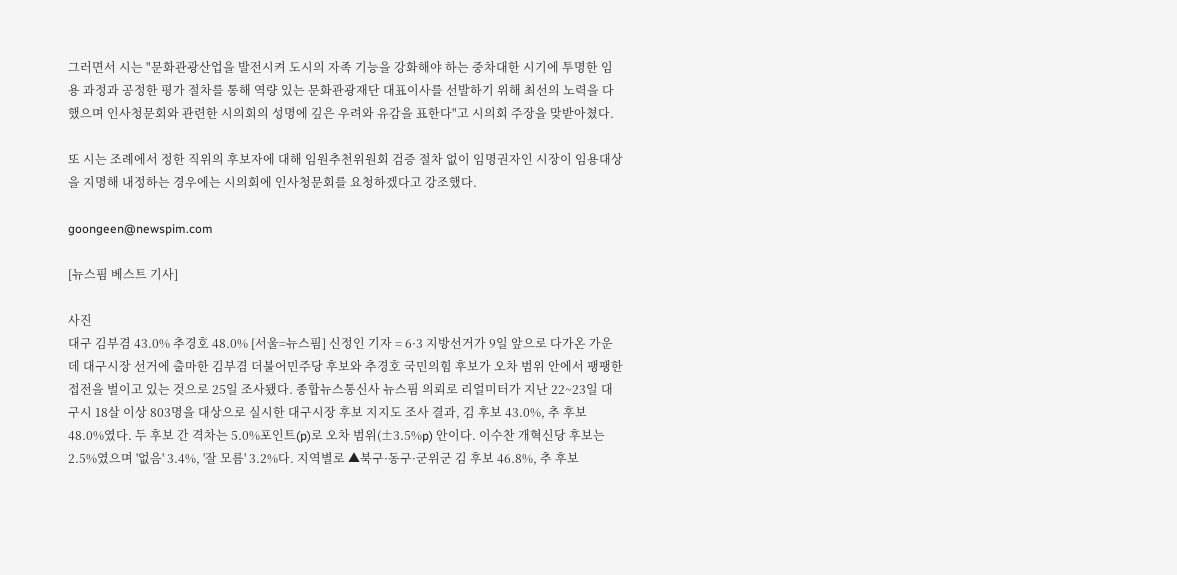그러면서 시는 "문화관광산업을 발전시켜 도시의 자족 기능을 강화해야 하는 중차대한 시기에 투명한 임용 과정과 공정한 평가 절차를 통해 역량 있는 문화관광재단 대표이사를 선발하기 위해 최선의 노력을 다했으며 인사청문회와 관련한 시의회의 성명에 깊은 우려와 유감을 표한다"고 시의회 주장을 맞받아쳤다.

또 시는 조례에서 정한 직위의 후보자에 대해 임원추천위원회 검증 절차 없이 임명권자인 시장이 임용대상을 지명해 내정하는 경우에는 시의회에 인사청문회를 요청하겠다고 강조했다.

goongeen@newspim.com

[뉴스핌 베스트 기사]

사진
대구 김부겸 43.0% 추경호 48.0% [서울=뉴스핌] 신정인 기자 = 6·3 지방선거가 9일 앞으로 다가온 가운데 대구시장 선거에 출마한 김부겸 더불어민주당 후보와 추경호 국민의힘 후보가 오차 범위 안에서 팽팽한 접전을 벌이고 있는 것으로 25일 조사됐다. 종합뉴스통신사 뉴스핌 의뢰로 리얼미터가 지난 22~23일 대구시 18살 이상 803명을 대상으로 실시한 대구시장 후보 지지도 조사 결과, 김 후보 43.0%, 추 후보 48.0%였다. 두 후보 간 격차는 5.0%포인트(p)로 오차 범위(±3.5%p) 안이다. 이수찬 개혁신당 후보는 2.5%였으며 '없음' 3.4%, '잘 모름' 3.2%다. 지역별로 ▲북구·동구·군위군 김 후보 46.8%, 추 후보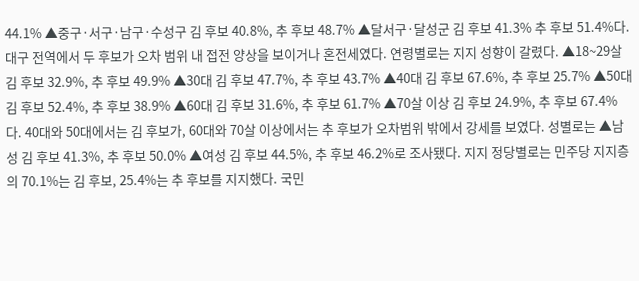44.1% ▲중구·서구·남구·수성구 김 후보 40.8%, 추 후보 48.7% ▲달서구·달성군 김 후보 41.3% 추 후보 51.4%다. 대구 전역에서 두 후보가 오차 범위 내 접전 양상을 보이거나 혼전세였다. 연령별로는 지지 성향이 갈렸다. ▲18~29살 김 후보 32.9%, 추 후보 49.9% ▲30대 김 후보 47.7%, 추 후보 43.7% ▲40대 김 후보 67.6%, 추 후보 25.7% ▲50대 김 후보 52.4%, 추 후보 38.9% ▲60대 김 후보 31.6%, 추 후보 61.7% ▲70살 이상 김 후보 24.9%, 추 후보 67.4%다. 40대와 50대에서는 김 후보가, 60대와 70살 이상에서는 추 후보가 오차범위 밖에서 강세를 보였다. 성별로는 ▲남성 김 후보 41.3%, 추 후보 50.0% ▲여성 김 후보 44.5%, 추 후보 46.2%로 조사됐다. 지지 정당별로는 민주당 지지층의 70.1%는 김 후보, 25.4%는 추 후보를 지지했다. 국민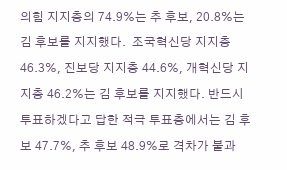의힘 지지층의 74.9%는 추 후보, 20.8%는 김 후보를 지지했다.  조국혁신당 지지층 46.3%, 진보당 지지층 44.6%, 개혁신당 지지층 46.2%는 김 후보를 지지했다. 반드시 투표하겠다고 답한 적극 투표층에서는 김 후보 47.7%, 추 후보 48.9%로 격차가 불과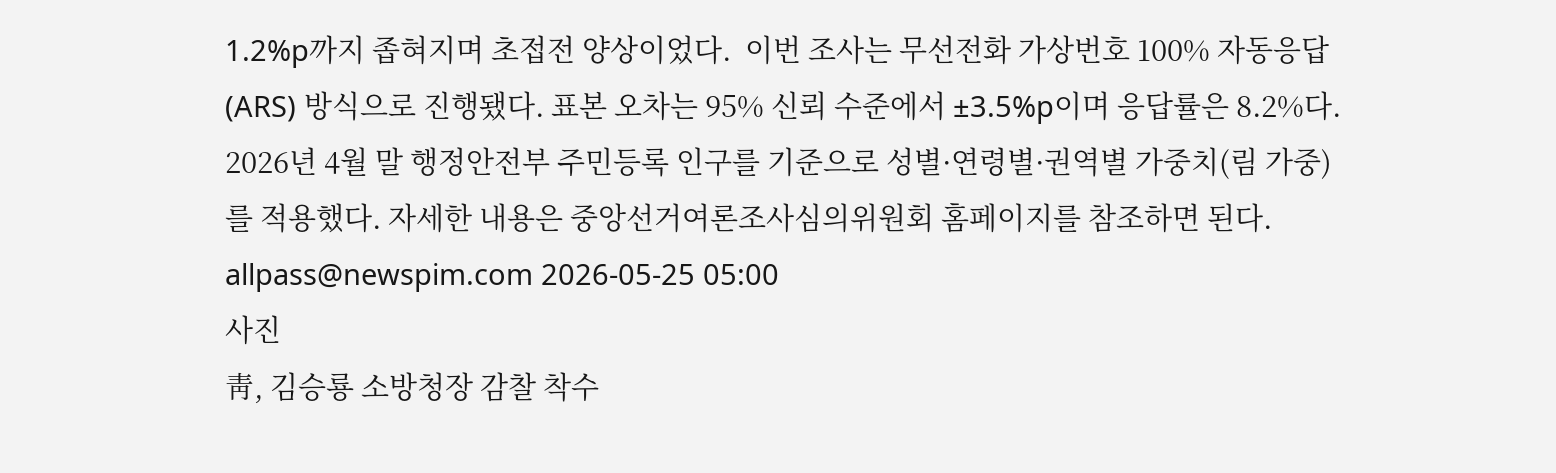1.2%p까지 좁혀지며 초접전 양상이었다.  이번 조사는 무선전화 가상번호 100% 자동응답(ARS) 방식으로 진행됐다. 표본 오차는 95% 신뢰 수준에서 ±3.5%p이며 응답률은 8.2%다. 2026년 4월 말 행정안전부 주민등록 인구를 기준으로 성별·연령별·권역별 가중치(림 가중)를 적용했다. 자세한 내용은 중앙선거여론조사심의위원회 홈페이지를 참조하면 된다. allpass@newspim.com 2026-05-25 05:00
사진
靑, 김승룡 소방청장 감찰 착수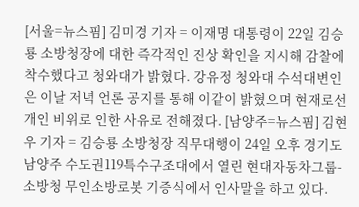[서울=뉴스핌] 김미경 기자 = 이재명 대통령이 22일 김승룡 소방청장에 대한 즉각적인 진상 확인을 지시해 감찰에 착수했다고 청와대가 밝혔다. 강유정 청와대 수석대변인은 이날 저녁 언론 공지를 통해 이같이 밝혔으며 현재로선 개인 비위로 인한 사유로 전해졌다. [남양주=뉴스핌] 김현우 기자 = 김승룡 소방청장 직무대행이 24일 오후 경기도 남양주 수도권119특수구조대에서 열린 현대자동차그룹-소방청 무인소방로봇 기증식에서 인사말을 하고 있다.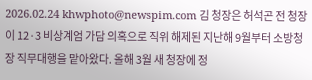2026.02.24 khwphoto@newspim.com 김 청장은 허석곤 전 청장이 12·3 비상계엄 가담 의혹으로 직위 해제된 지난해 9월부터 소방청장 직무대행을 맡아왔다. 올해 3월 새 청장에 정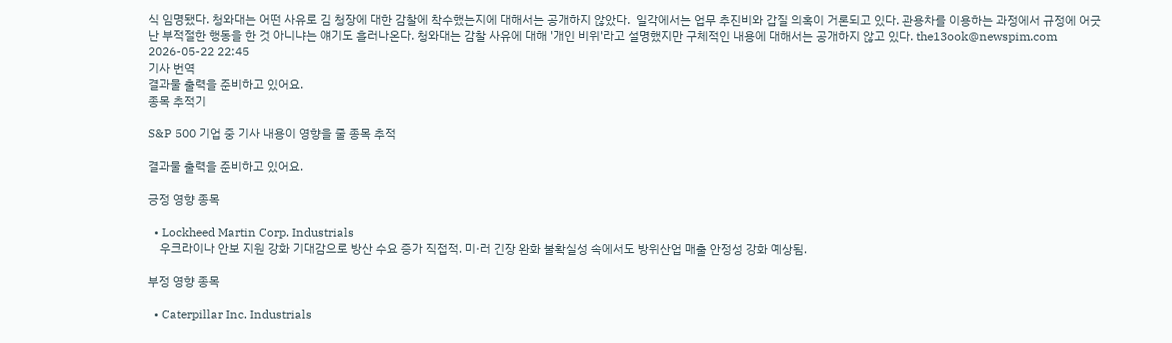식 임명됐다. 청와대는 어떤 사유로 김 청장에 대한 감찰에 착수했는지에 대해서는 공개하지 않았다.  일각에서는 업무 추진비와 갑질 의혹이 거론되고 있다. 관용차를 이용하는 과정에서 규정에 어긋난 부적절한 행동을 한 것 아니냐는 얘기도 흘러나온다. 청와대는 감찰 사유에 대해 '개인 비위'라고 설명했지만 구체적인 내용에 대해서는 공개하지 않고 있다. the13ook@newspim.com 2026-05-22 22:45
기사 번역
결과물 출력을 준비하고 있어요.
종목 추적기

S&P 500 기업 중 기사 내용이 영향을 줄 종목 추적

결과물 출력을 준비하고 있어요.

긍정 영향 종목

  • Lockheed Martin Corp. Industrials
    우크라이나 안보 지원 강화 기대감으로 방산 수요 증가 직접적. 미·러 긴장 완화 불확실성 속에서도 방위산업 매출 안정성 강화 예상됨.

부정 영향 종목

  • Caterpillar Inc. Industrials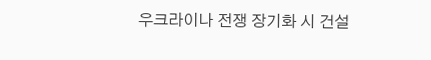우크라이나 전쟁 장기화 시 건설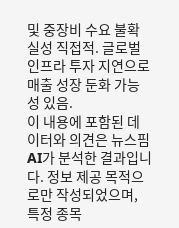및 중장비 수요 불확실성 직접적. 글로벌 인프라 투자 지연으로 매출 성장 둔화 가능성 있음.
이 내용에 포함된 데이터와 의견은 뉴스핌 AI가 분석한 결과입니다. 정보 제공 목적으로만 작성되었으며, 특정 종목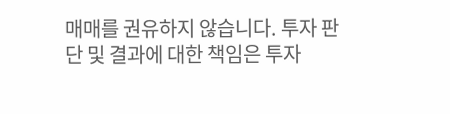매매를 권유하지 않습니다. 투자 판단 및 결과에 대한 책임은 투자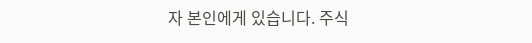자 본인에게 있습니다. 주식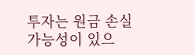투자는 원금 손실 가능성이 있으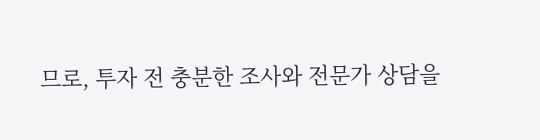므로, 투자 전 충분한 조사와 전문가 상담을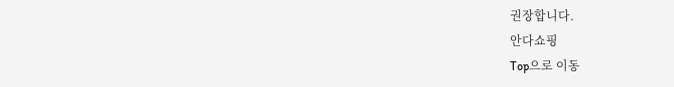권장합니다.
안다쇼핑
Top으로 이동